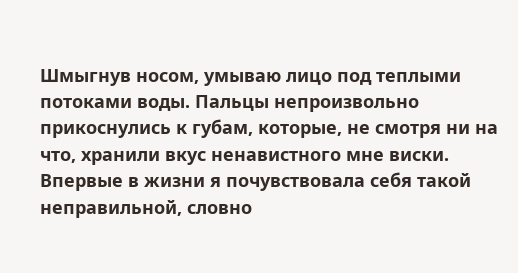Шмыгнув носом, умываю лицо под теплыми потоками воды. Пальцы непроизвольно прикоснулись к губам, которые, не смотря ни на что, хранили вкус ненавистного мне виски. Впервые в жизни я почувствовала себя такой неправильной, словно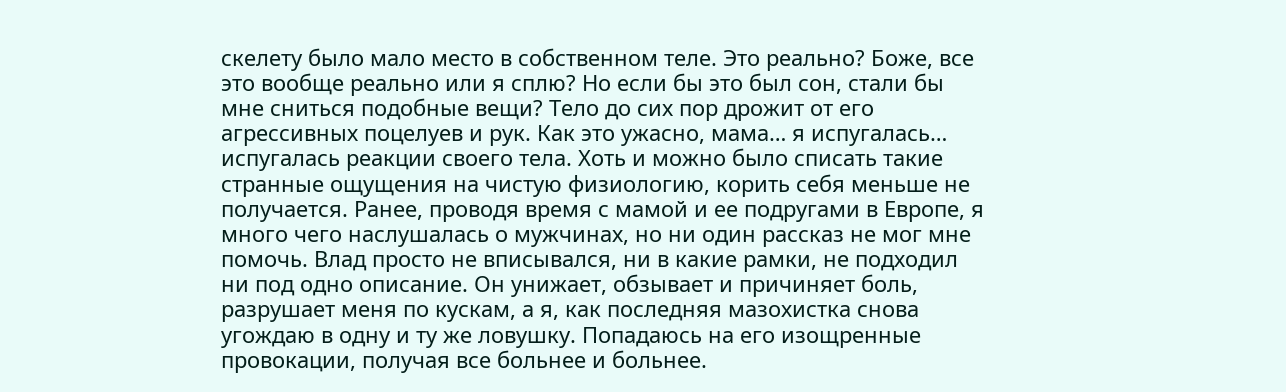скелету было мало место в собственном теле. Это реально? Боже, все это вообще реально или я сплю? Но если бы это был сон, стали бы мне сниться подобные вещи? Тело до сих пор дрожит от его агрессивных поцелуев и рук. Как это ужасно, мама… я испугалась… испугалась реакции своего тела. Хоть и можно было списать такие странные ощущения на чистую физиологию, корить себя меньше не получается. Ранее, проводя время с мамой и ее подругами в Европе, я много чего наслушалась о мужчинах, но ни один рассказ не мог мне помочь. Влад просто не вписывался, ни в какие рамки, не подходил ни под одно описание. Он унижает, обзывает и причиняет боль, разрушает меня по кускам, а я, как последняя мазохистка снова угождаю в одну и ту же ловушку. Попадаюсь на его изощренные провокации, получая все больнее и больнее.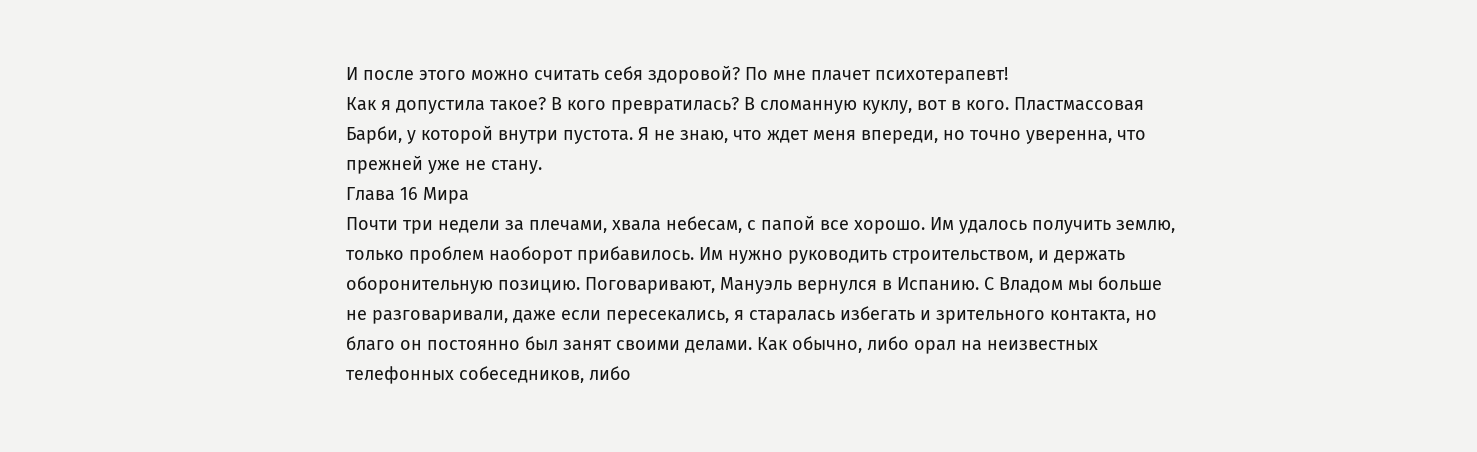И после этого можно считать себя здоровой? По мне плачет психотерапевт!
Как я допустила такое? В кого превратилась? В сломанную куклу, вот в кого. Пластмассовая Барби, у которой внутри пустота. Я не знаю, что ждет меня впереди, но точно уверенна, что прежней уже не стану.
Глава 16 Мира
Почти три недели за плечами, хвала небесам, с папой все хорошо. Им удалось получить землю, только проблем наоборот прибавилось. Им нужно руководить строительством, и держать оборонительную позицию. Поговаривают, Мануэль вернулся в Испанию. С Владом мы больше не разговаривали, даже если пересекались, я старалась избегать и зрительного контакта, но благо он постоянно был занят своими делами. Как обычно, либо орал на неизвестных телефонных собеседников, либо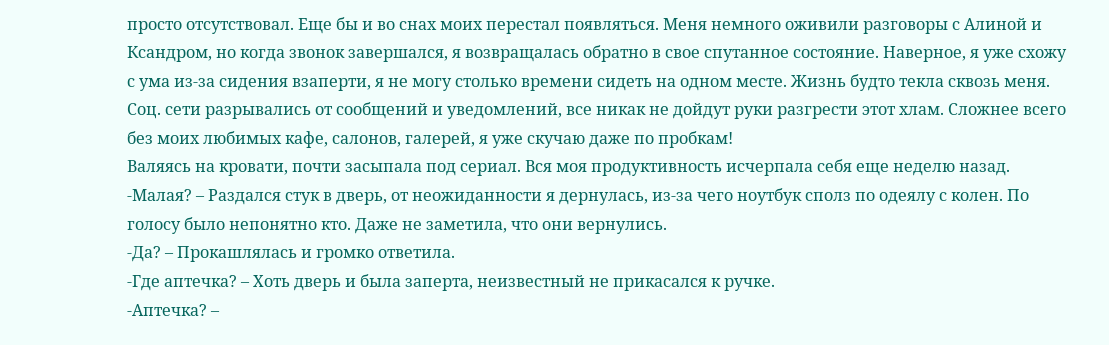просто отсутствовал. Еще бы и во снах моих перестал появляться. Меня немного оживили разговоры с Алиной и Ксандром, но когда звонок завершался, я возвращалась обратно в свое спутанное состояние. Наверное, я уже схожу с ума из-за сидения взаперти, я не могу столько времени сидеть на одном месте. Жизнь будто текла сквозь меня. Соц. сети разрывались от сообщений и уведомлений, все никак не дойдут руки разгрести этот хлам. Сложнее всего без моих любимых кафе, салонов, галерей, я уже скучаю даже по пробкам!
Валяясь на кровати, почти засыпала под сериал. Вся моя продуктивность исчерпала себя еще неделю назад.
-Малая? – Раздался стук в дверь, от неожиданности я дернулась, из-за чего ноутбук сполз по одеялу с колен. По голосу было непонятно кто. Даже не заметила, что они вернулись.
-Да? – Прокашлялась и громко ответила.
-Где аптечка? – Хоть дверь и была заперта, неизвестный не прикасался к ручке.
-Аптечка? –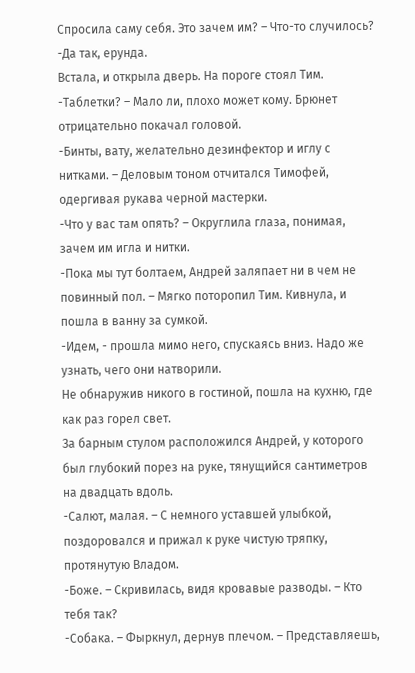Спросила саму себя. Это зачем им? – Что-то случилось?
-Да так, ерунда.
Встала, и открыла дверь. На пороге стоял Тим.
-Таблетки? – Мало ли, плохо может кому. Брюнет отрицательно покачал головой.
-Бинты, вату, желательно дезинфектор и иглу с нитками. – Деловым тоном отчитался Тимофей, одергивая рукава черной мастерки.
-Что у вас там опять? – Округлила глаза, понимая, зачем им игла и нитки.
-Пока мы тут болтаем, Андрей заляпает ни в чем не повинный пол. – Мягко поторопил Тим. Кивнула, и пошла в ванну за сумкой.
-Идем, - прошла мимо него, спускаясь вниз. Надо же узнать, чего они натворили.
Не обнаружив никого в гостиной, пошла на кухню, где как раз горел свет.
За барным стулом расположился Андрей, у которого был глубокий порез на руке, тянущийся сантиметров на двадцать вдоль.
-Салют, малая. – С немного уставшей улыбкой, поздоровался и прижал к руке чистую тряпку, протянутую Владом.
-Боже. – Скривилась, видя кровавые разводы. – Кто тебя так?
-Собака. – Фыркнул, дернув плечом. – Представляешь,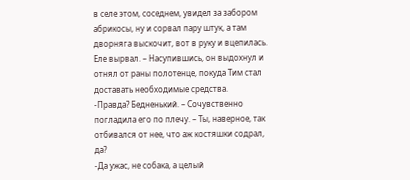в селе этом, соседнем, увидел за забором абрикосы, ну и сорвал пару штук, а там дворняга выскочит, вот в руку и вцепилась. Еле вырвал. – Насупившись, он выдохнул и отнял от раны полотенце, покуда Тим стал доставать необходимые средства.
-Правда? Бедненький. – Сочувственно погладила его по плечу. – Ты, наверное, так отбивался от нее, что аж костяшки содрал, да?
-Да ужас, не собака, а целый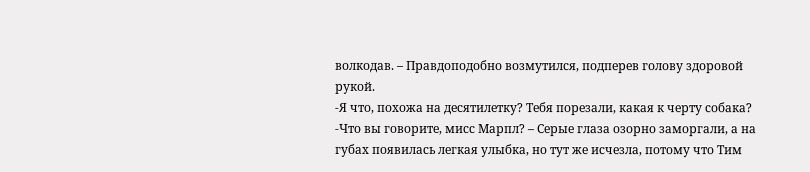волкодав. – Правдоподобно возмутился, подперев голову здоровой рукой.
-Я что, похожа на десятилетку? Тебя порезали, какая к черту собака?
-Что вы говорите, мисс Марпл? – Серые глаза озорно заморгали, а на губах появилась легкая улыбка, но тут же исчезла, потому что Тим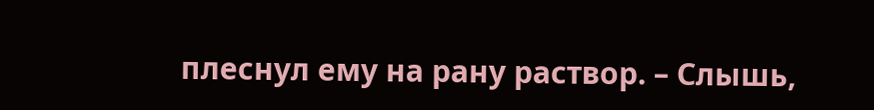плеснул ему на рану раствор. – Слышь,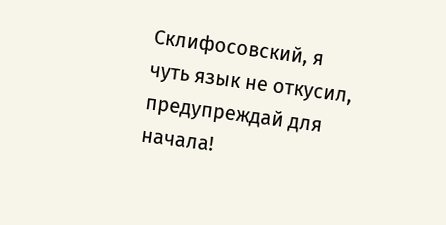Склифосовский, я чуть язык не откусил, предупреждай для начала!